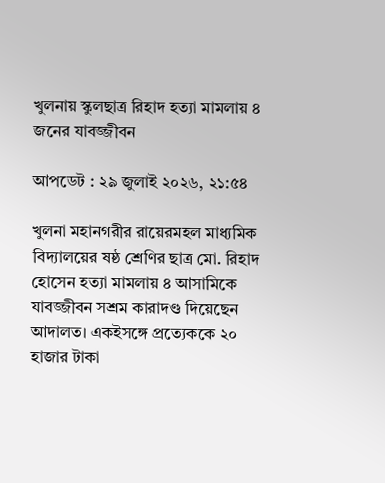খুলনায় স্কুলছাত্র রিহাদ হত্যা মামলায় ৪ জনের যাবজ্জীবন

আপডেট : ২৯ জুলাই ২০২৬, ২১:৫৪

খুলনা মহানগরীর রায়েরমহল মাধ্যমিক বিদ্যালয়ের ষষ্ঠ শ্রেণির ছাত্র মো. রিহাদ হোসেন হত্যা মামলায় ৪ আসামিকে যাবজ্জীবন সশ্রম কারাদণ্ড দিয়েছেন আদালত। একইসঙ্গে প্রত্যেককে ২০ হাজার টাকা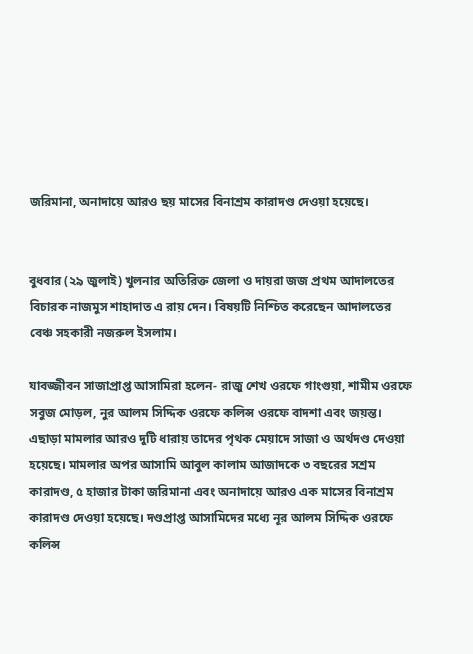জরিমানা, অনাদায়ে আরও ছয় মাসের বিনাশ্রম কারাদণ্ড দেওয়া হয়েছে।


বুধবার (২৯ জুলাই) খুলনার অতিরিক্ত জেলা ও দায়রা জজ প্রথম আদালতের বিচারক নাজমুস শাহাদাত এ রায় দেন। বিষয়টি নিশ্চিত করেছেন আদালতের বেঞ্চ সহকারী নজরুল ইসলাম।

যাবজ্জীবন সাজাপ্রাপ্ত আসামিরা হলেন- রাজু শেখ ওরফে গাংগুয়া, শামীম ওরফে সবুজ মোড়ল, নুর আলম সিদ্দিক ওরফে কলিন্স ওরফে বাদশা এবং জয়ন্ত। এছাড়া মামলার আরও দুটি ধারায় তাদের পৃথক মেয়াদে সাজা ও অর্থদণ্ড দেওয়া হয়েছে। মামলার অপর আসামি আবুল কালাম আজাদকে ৩ বছরের সশ্রম কারাদণ্ড, ৫ হাজার টাকা জরিমানা এবং অনাদায়ে আরও এক মাসের বিনাশ্রম কারাদণ্ড দেওয়া হয়েছে। দণ্ডপ্রাপ্ত আসামিদের মধ্যে নূর আলম সিদ্দিক ওরফে কলিন্স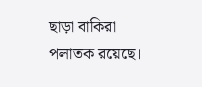ছাড়া বাকিরা পলাতক রয়েছে।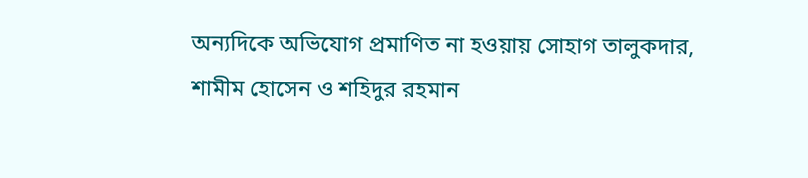অন্যদিকে অভিযোগ প্রমাণিত না হওয়ায় সোহাগ তালুকদার, শামীম হোসেন ও শহিদুর রহমান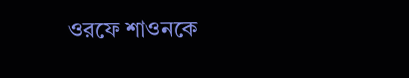ওরফে শাওনকে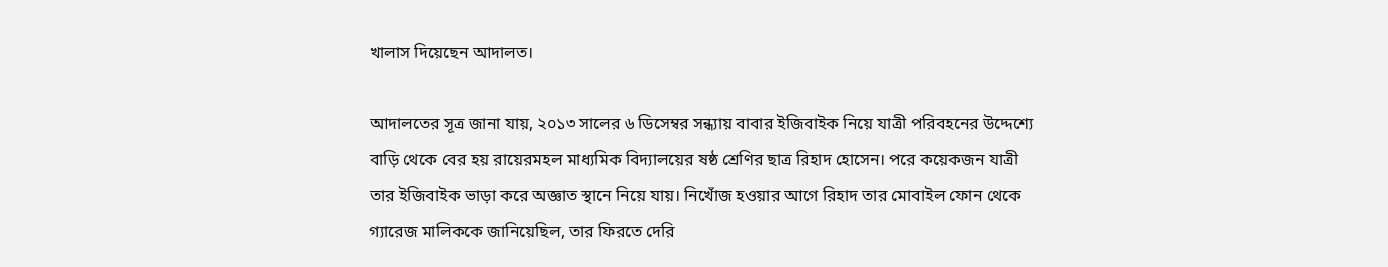খালাস দিয়েছেন আদালত।

আদালতের সূত্র জানা যায়, ২০১৩ সালের ৬ ডিসেম্বর সন্ধ্যায় বাবার ইজিবাইক নিয়ে যাত্রী পরিবহনের উদ্দেশ্যে বাড়ি থেকে বের হয় রায়েরমহল মাধ্যমিক বিদ্যালয়ের ষষ্ঠ শ্রেণির ছাত্র রিহাদ হোসেন। পরে কয়েকজন যাত্রী তার ইজিবাইক ভাড়া করে অজ্ঞাত স্থানে নিয়ে যায়। নিখোঁজ হওয়ার আগে রিহাদ তার মোবাইল ফোন থেকে গ্যারেজ মালিককে জানিয়েছিল, তার ফিরতে দেরি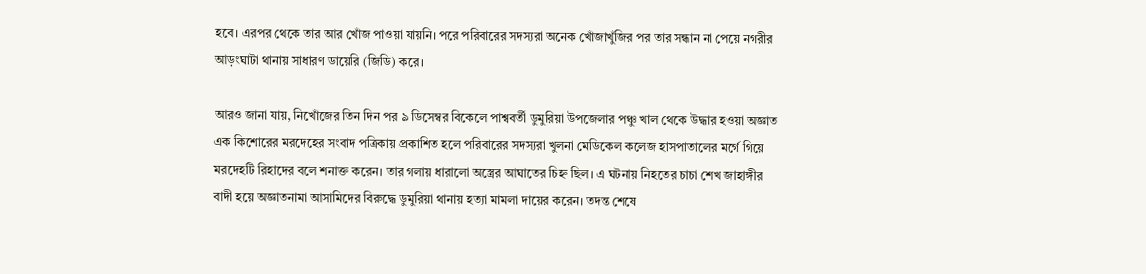হবে। এরপর থেকে তার আর খোঁজ পাওয়া যায়নি। পরে পরিবারের সদস্যরা অনেক খোঁজাখুঁজির পর তার সন্ধান না পেয়ে নগরীর আড়ংঘাটা থানায় সাধারণ ডায়েরি (জিডি) করে।

আরও জানা যায়, নিখোঁজের তিন দিন পর ৯ ডিসেম্বর বিকেলে পাশ্ববর্তী ডুমুরিয়া উপজেলার পঞ্চু খাল থেকে উদ্ধার হওয়া অজ্ঞাত এক কিশোরের মরদেহের সংবাদ পত্রিকায় প্রকাশিত হলে পরিবারের সদস্যরা খুলনা মেডিকেল কলেজ হাসপাতালের মর্গে গিয়ে মরদেহটি রিহাদের বলে শনাক্ত করেন। তার গলায় ধারালো অস্ত্রের আঘাতের চিহ্ন ছিল। এ ঘটনায় নিহতের চাচা শেখ জাহাঙ্গীর বাদী হয়ে অজ্ঞাতনামা আসামিদের বিরুদ্ধে ডুমুরিয়া থানায় হত্যা মামলা দায়ের করেন। তদন্ত শেষে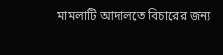মামলাটি আদালতে বিচারের জন্য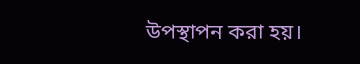উপস্থাপন করা হয়।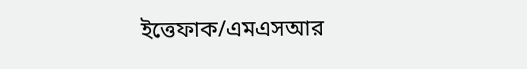ইত্তেফাক/এমএসআর